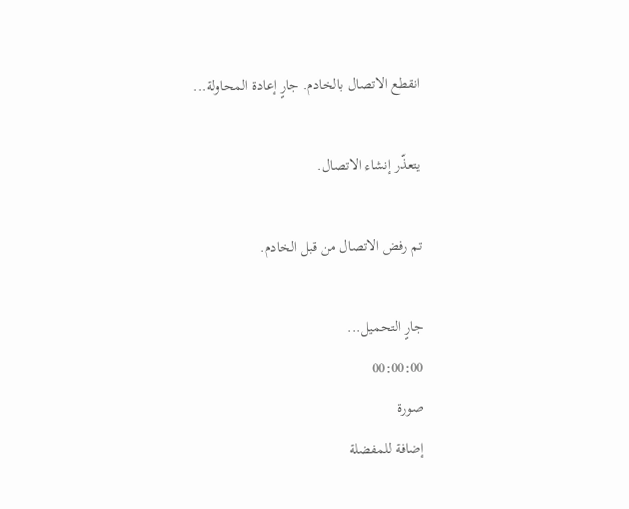انقطع الاتصال بالخادم. جارٍ إعادة المحاولة...

يتعذّر إنشاء الاتصال.

تم رفض الاتصال من قبل الخادم.

جارٍ التحميل...
00:00:00
صورة
إضافة للمفضلة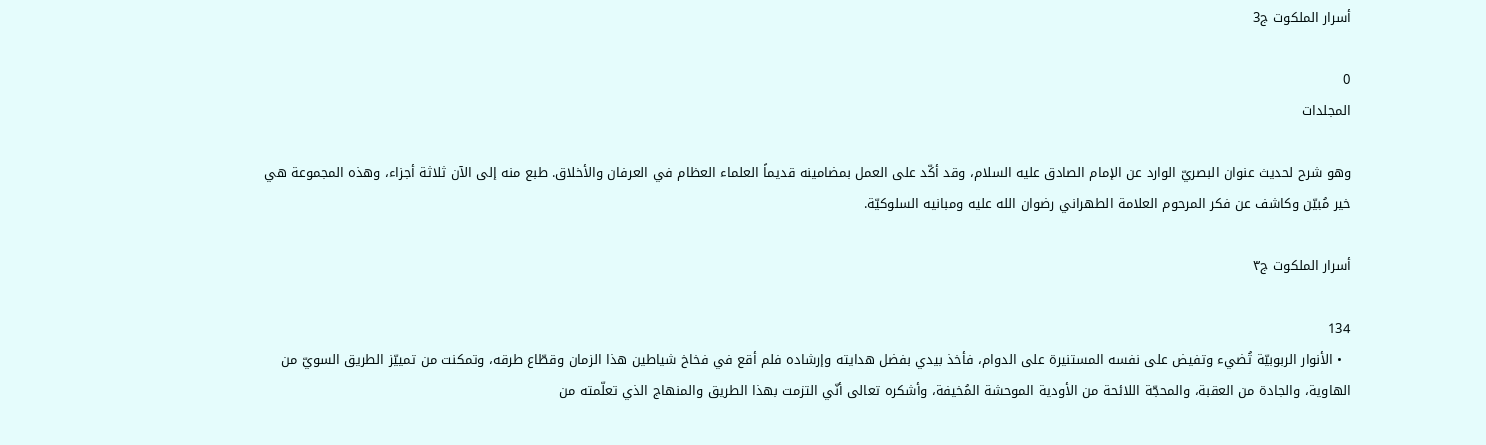أسرار الملكوت ج3

0
المجلدات

وهو شرح لحديث عنوان البصريّ الوارد عن الإمام الصادق عليه السلام، وقد أكّد على العمل بمضامينه قديماً العلماء العظام في العرفان والأخلاق. طبع منه إلى الآن ثلاثة أجزاء، وهذه المجموعة هي خير مُبيّن وكاشف عن فكر المرحوم العلامة الطهراني رضوان الله عليه ومبانيه السلوكيّة.

أسرار الملكوت ج۳

134
  • الأنوار الربوبيّة تُضي‌ء وتفيض على نفسه المستنيرة على الدوام، فأخذ بيدي بفضل هدايته وإرشاده فلم أقع في فخاخ شياطين هذا الزمان وقطّاع طرقه، وتمكنت من تمييّز الطريق السويّ من الهاوية، والجادة من العقبة، والمحجّة اللائحة من الأودية الموحشة المُخيفة، وأشكره تعالى أنّي التزمت بهذا الطريق والمنهاج الذي تعلّمته من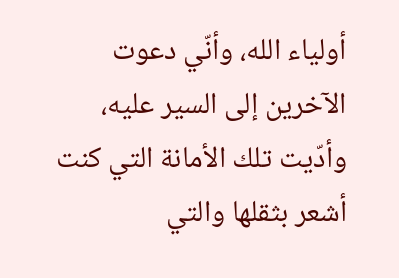أولياء الله، وأنّي دعوت الآخرين إلى السير عليه، وأدّيت تلك الأمانة التي كنت أشعر بثقلها والتي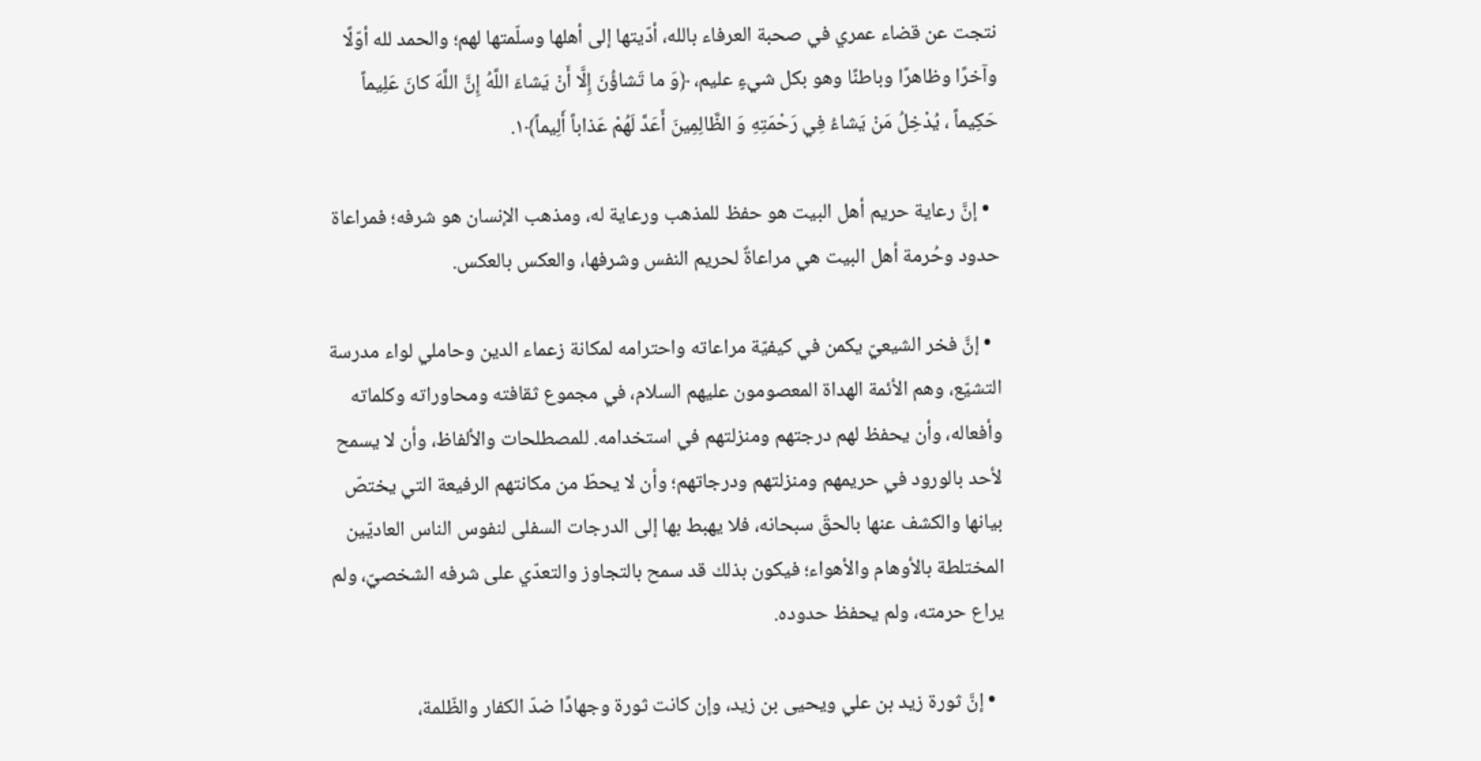نتجت عن قضاء عمري في صحبة العرفاء بالله، أدّيتها إلى أهلها وسلّمتها لهم؛ والحمد لله أوّلًا وآخرًا وظاهرًا وباطنًا وهو بكل شي‌ءٍ عليم، ﴿وَ ما تَشاؤُنَ إِلَّا أَنْ يَشاءَ اللَّهُ إِنَّ اللَّهَ كانَ عَلِيماً حَكِيماً ، يُدْخِلُ مَنْ يَشاءُ فِي رَحْمَتِهِ وَ الظَّالِمِينَ أَعَدَّ لَهُمْ عَذاباً أَلِيماً﴾۱.

  • إنَّ رعاية حريم أهل البيت هو حفظ للمذهب ورعاية له، ومذهب الإنسان هو شرفه؛ فمراعاة حدود وحُرمة أهل البيت هي مراعاةٌ لحريم النفس وشرفها، والعكس بالعكس.

  • إنَّ فخر الشيعيّ يكمن في كيفيّة مراعاته واحترامه لمكانة زعماء الدين وحاملي لواء مدرسة التشيّع، وهم الأئمة الهداة المعصومون عليهم السلام، في مجموع ثقافته ومحاوراته وكلماته وأفعاله، وأن يحفظ لهم درجتهم ومنزلتهم في استخدامه. للمصطلحات والألفاظ، وأن لا يسمح لأحد بالورود في حريمهم ومنزلتهم ودرجاتهم؛ وأن لا يحطّ من مكانتهم الرفيعة التي يختصّ بيانها والكشف عنها بالحقّ سبحانه، فلا يهبط بها إلى الدرجات السفلى لنفوس الناس العاديّين المختلطة بالأوهام والأهواء؛ فيكون بذلك قد سمح بالتجاوز والتعدّي على شرفه الشخصيّ، ولم يراع حرمته، ولم يحفظ حدوده.

  • إنَّ ثورة زيد بن علي ويحيى بن زيد، وإن كانت ثورة وجهادًا ضدّ الكفار والظّلمة،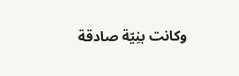وكانت بنِيّة صادقة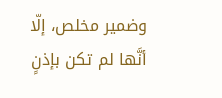وضمير مخلص، إلّا أنَّها لم تكن بإذنٍ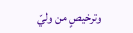وترخيصٍ من وليّ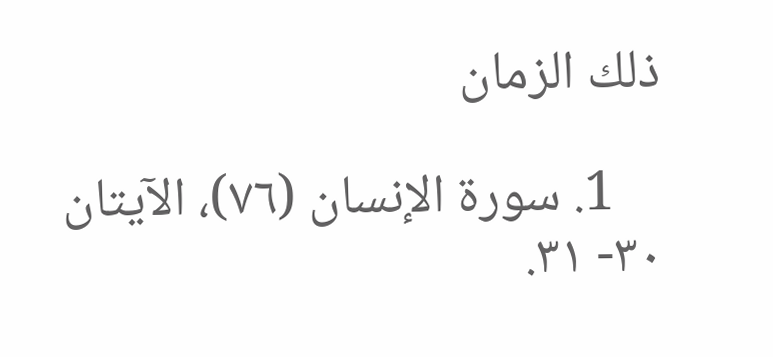ذلك الزمان‌

    1. سورة الإنسان (۷٦)، الآيتان ٣۰- ٣۱.